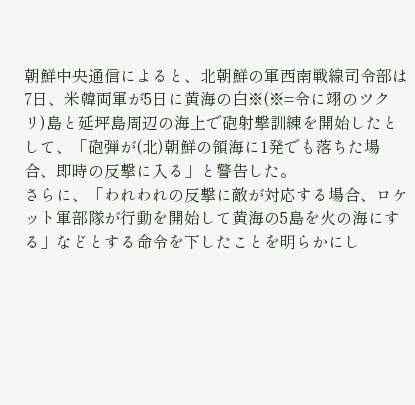朝鮮中央通信によると、北朝鮮の軍西南戦線司令部は7日、米韓両軍が5日に黄海の白※(※=令に翊のツクリ)島と延坪島周辺の海上で砲射撃訓練を開始したとして、「砲弾が(北)朝鮮の領海に1発でも落ちた場合、即時の反撃に入る」と警告した。
さらに、「われわれの反撃に敵が対応する場合、ロケット軍部隊が行動を開始して黄海の5島を火の海にする」などとする命令を下したことを明らかにし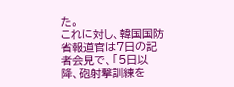た。
これに対し、韓国国防省報道官は7日の記者会見で、「5日以降、砲射撃訓練を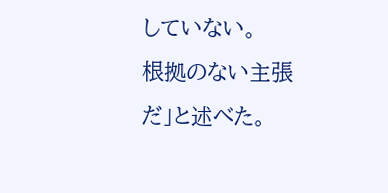していない。
根拠のない主張だ」と述べた。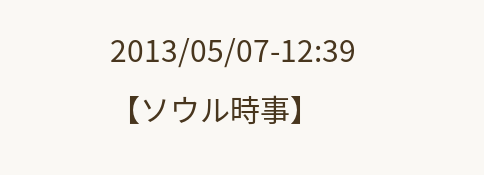2013/05/07-12:39
【ソウル時事】